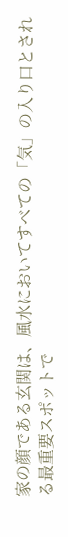家の顔である玄関は、風水においてすべての「気」の入り口とされる最重要スポットで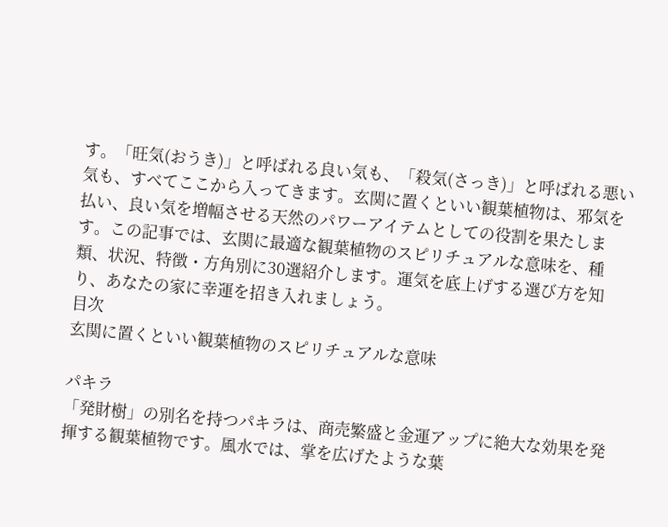す。「旺気(おうき)」と呼ばれる良い気も、「殺気(さっき)」と呼ばれる悪い気も、すべてここから入ってきます。玄関に置くといい観葉植物は、邪気を払い、良い気を増幅させる天然のパワーアイテムとしての役割を果たします。この記事では、玄関に最適な観葉植物のスピリチュアルな意味を、種類、状況、特徴・方角別に30選紹介します。運気を底上げする選び方を知り、あなたの家に幸運を招き入れましょう。
目次
玄関に置くといい観葉植物のスピリチュアルな意味

パキラ
「発財樹」の別名を持つパキラは、商売繁盛と金運アップに絶大な効果を発揮する観葉植物です。風水では、掌を広げたような葉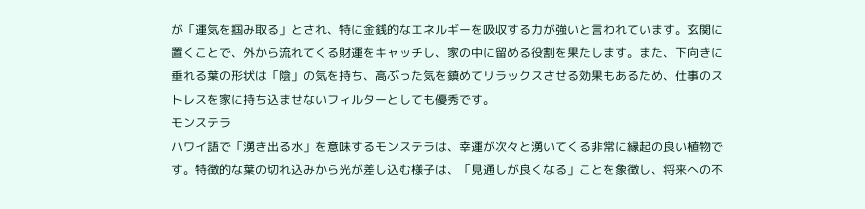が「運気を掴み取る」とされ、特に金銭的なエネルギーを吸収する力が強いと言われています。玄関に置くことで、外から流れてくる財運をキャッチし、家の中に留める役割を果たします。また、下向きに垂れる葉の形状は「陰」の気を持ち、高ぶった気を鎮めてリラックスさせる効果もあるため、仕事のストレスを家に持ち込ませないフィルターとしても優秀です。
モンステラ
ハワイ語で「湧き出る水」を意味するモンステラは、幸運が次々と湧いてくる非常に縁起の良い植物です。特徴的な葉の切れ込みから光が差し込む様子は、「見通しが良くなる」ことを象徴し、将来への不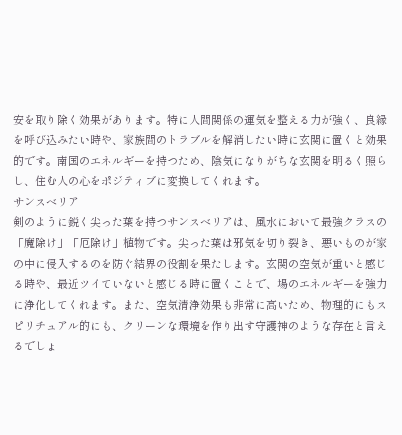安を取り除く効果があります。特に人間関係の運気を整える力が強く、良縁を呼び込みたい時や、家族間のトラブルを解消したい時に玄関に置くと効果的です。南国のエネルギーを持つため、陰気になりがちな玄関を明るく照らし、住む人の心をポジティブに変換してくれます。
サンスベリア
剣のように鋭く尖った葉を持つサンスベリアは、風水において最強クラスの「魔除け」「厄除け」植物です。尖った葉は邪気を切り裂き、悪いものが家の中に侵入するのを防ぐ結界の役割を果たします。玄関の空気が重いと感じる時や、最近ツイていないと感じる時に置くことで、場のエネルギーを強力に浄化してくれます。また、空気清浄効果も非常に高いため、物理的にもスピリチュアル的にも、クリーンな環境を作り出す守護神のような存在と言えるでしょ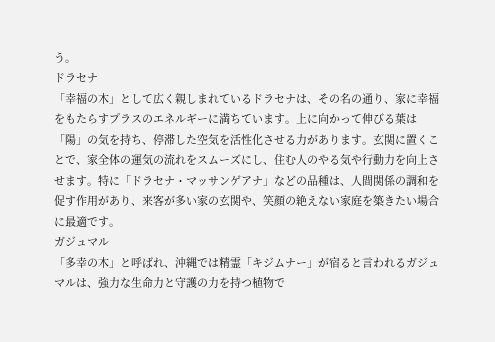う。
ドラセナ
「幸福の木」として広く親しまれているドラセナは、その名の通り、家に幸福をもたらすプラスのエネルギーに満ちています。上に向かって伸びる葉は「陽」の気を持ち、停滞した空気を活性化させる力があります。玄関に置くことで、家全体の運気の流れをスムーズにし、住む人のやる気や行動力を向上させます。特に「ドラセナ・マッサンゲアナ」などの品種は、人間関係の調和を促す作用があり、来客が多い家の玄関や、笑顔の絶えない家庭を築きたい場合に最適です。
ガジュマル
「多幸の木」と呼ばれ、沖縄では精霊「キジムナー」が宿ると言われるガジュマルは、強力な生命力と守護の力を持つ植物で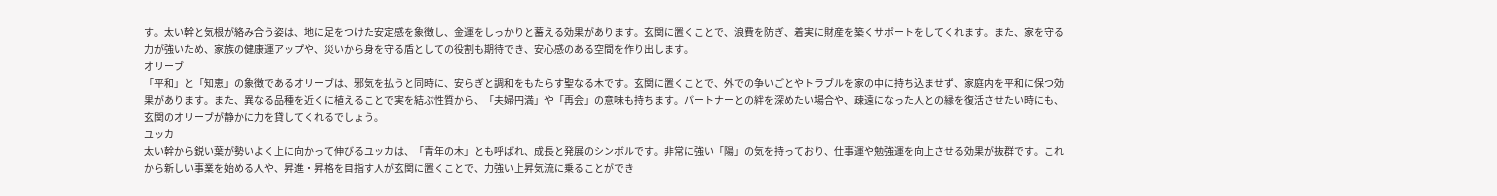す。太い幹と気根が絡み合う姿は、地に足をつけた安定感を象徴し、金運をしっかりと蓄える効果があります。玄関に置くことで、浪費を防ぎ、着実に財産を築くサポートをしてくれます。また、家を守る力が強いため、家族の健康運アップや、災いから身を守る盾としての役割も期待でき、安心感のある空間を作り出します。
オリーブ
「平和」と「知恵」の象徴であるオリーブは、邪気を払うと同時に、安らぎと調和をもたらす聖なる木です。玄関に置くことで、外での争いごとやトラブルを家の中に持ち込ませず、家庭内を平和に保つ効果があります。また、異なる品種を近くに植えることで実を結ぶ性質から、「夫婦円満」や「再会」の意味も持ちます。パートナーとの絆を深めたい場合や、疎遠になった人との縁を復活させたい時にも、玄関のオリーブが静かに力を貸してくれるでしょう。
ユッカ
太い幹から鋭い葉が勢いよく上に向かって伸びるユッカは、「青年の木」とも呼ばれ、成長と発展のシンボルです。非常に強い「陽」の気を持っており、仕事運や勉強運を向上させる効果が抜群です。これから新しい事業を始める人や、昇進・昇格を目指す人が玄関に置くことで、力強い上昇気流に乗ることができ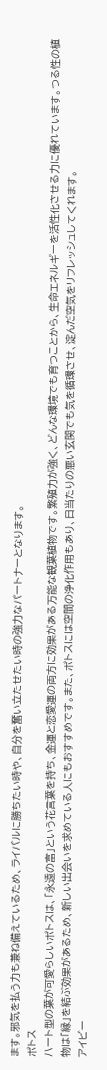ます。邪気を払う力も兼ね備えているため、ライバルに勝ちたい時や、自分を奮い立たせたい時の強力なパートナーとなります。
ポトス
ハート型の葉が可愛らしいポトスは、「永遠の富」という花言葉を持ち、金運と恋愛運の両方に効果がある万能な観葉植物です。繁殖力が強く、どんな環境でも育つことから、生命エネルギーを活性化させる力に優れています。つる性の植物は「縁」を結ぶ効果があるため、新しい出会いを求めている人にもおすすめです。また、ポトスには空間の浄化作用もあり、日当たりの悪い玄関でも気を循環させ、淀んだ空気をリフレッシュしてくれます。
アイビー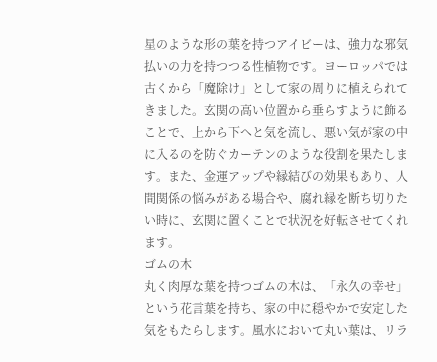星のような形の葉を持つアイビーは、強力な邪気払いの力を持つつる性植物です。ヨーロッパでは古くから「魔除け」として家の周りに植えられてきました。玄関の高い位置から垂らすように飾ることで、上から下へと気を流し、悪い気が家の中に入るのを防ぐカーテンのような役割を果たします。また、金運アップや縁結びの効果もあり、人間関係の悩みがある場合や、腐れ縁を断ち切りたい時に、玄関に置くことで状況を好転させてくれます。
ゴムの木
丸く肉厚な葉を持つゴムの木は、「永久の幸せ」という花言葉を持ち、家の中に穏やかで安定した気をもたらします。風水において丸い葉は、リラ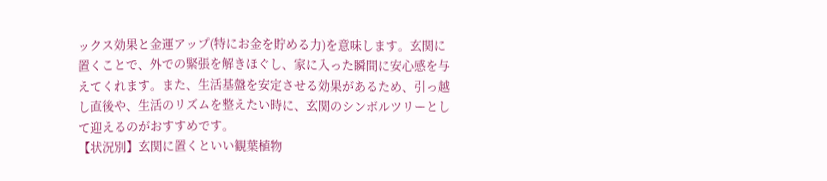ックス効果と金運アップ(特にお金を貯める力)を意味します。玄関に置くことで、外での緊張を解きほぐし、家に入った瞬間に安心感を与えてくれます。また、生活基盤を安定させる効果があるため、引っ越し直後や、生活のリズムを整えたい時に、玄関のシンボルツリーとして迎えるのがおすすめです。
【状況別】玄関に置くといい観葉植物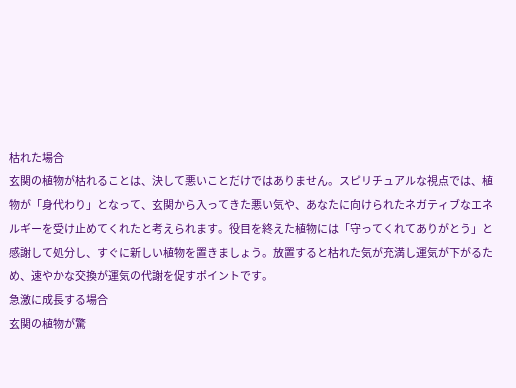枯れた場合
玄関の植物が枯れることは、決して悪いことだけではありません。スピリチュアルな視点では、植物が「身代わり」となって、玄関から入ってきた悪い気や、あなたに向けられたネガティブなエネルギーを受け止めてくれたと考えられます。役目を終えた植物には「守ってくれてありがとう」と感謝して処分し、すぐに新しい植物を置きましょう。放置すると枯れた気が充満し運気が下がるため、速やかな交換が運気の代謝を促すポイントです。
急激に成長する場合
玄関の植物が驚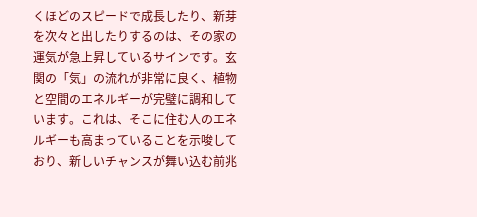くほどのスピードで成長したり、新芽を次々と出したりするのは、その家の運気が急上昇しているサインです。玄関の「気」の流れが非常に良く、植物と空間のエネルギーが完璧に調和しています。これは、そこに住む人のエネルギーも高まっていることを示唆しており、新しいチャンスが舞い込む前兆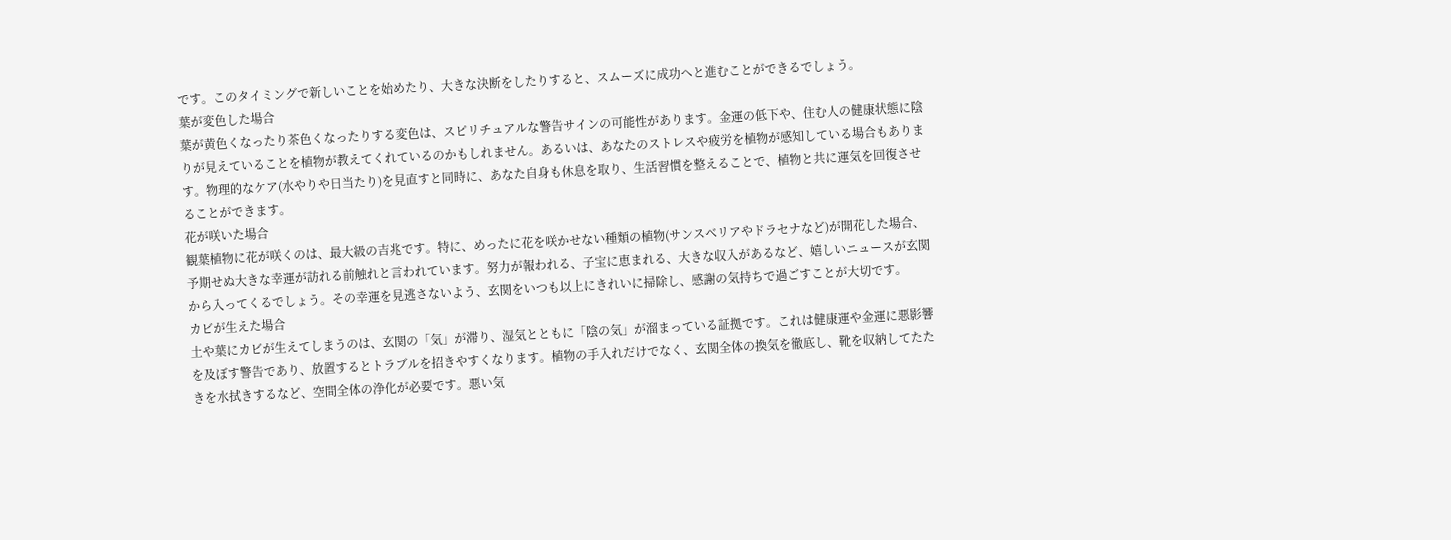です。このタイミングで新しいことを始めたり、大きな決断をしたりすると、スムーズに成功へと進むことができるでしょう。
葉が変色した場合
葉が黄色くなったり茶色くなったりする変色は、スピリチュアルな警告サインの可能性があります。金運の低下や、住む人の健康状態に陰りが見えていることを植物が教えてくれているのかもしれません。あるいは、あなたのストレスや疲労を植物が感知している場合もあります。物理的なケア(水やりや日当たり)を見直すと同時に、あなた自身も休息を取り、生活習慣を整えることで、植物と共に運気を回復させることができます。
花が咲いた場合
観葉植物に花が咲くのは、最大級の吉兆です。特に、めったに花を咲かせない種類の植物(サンスベリアやドラセナなど)が開花した場合、予期せぬ大きな幸運が訪れる前触れと言われています。努力が報われる、子宝に恵まれる、大きな収入があるなど、嬉しいニュースが玄関から入ってくるでしょう。その幸運を見逃さないよう、玄関をいつも以上にきれいに掃除し、感謝の気持ちで過ごすことが大切です。
カビが生えた場合
土や葉にカビが生えてしまうのは、玄関の「気」が滞り、湿気とともに「陰の気」が溜まっている証拠です。これは健康運や金運に悪影響を及ぼす警告であり、放置するとトラブルを招きやすくなります。植物の手入れだけでなく、玄関全体の換気を徹底し、靴を収納してたたきを水拭きするなど、空間全体の浄化が必要です。悪い気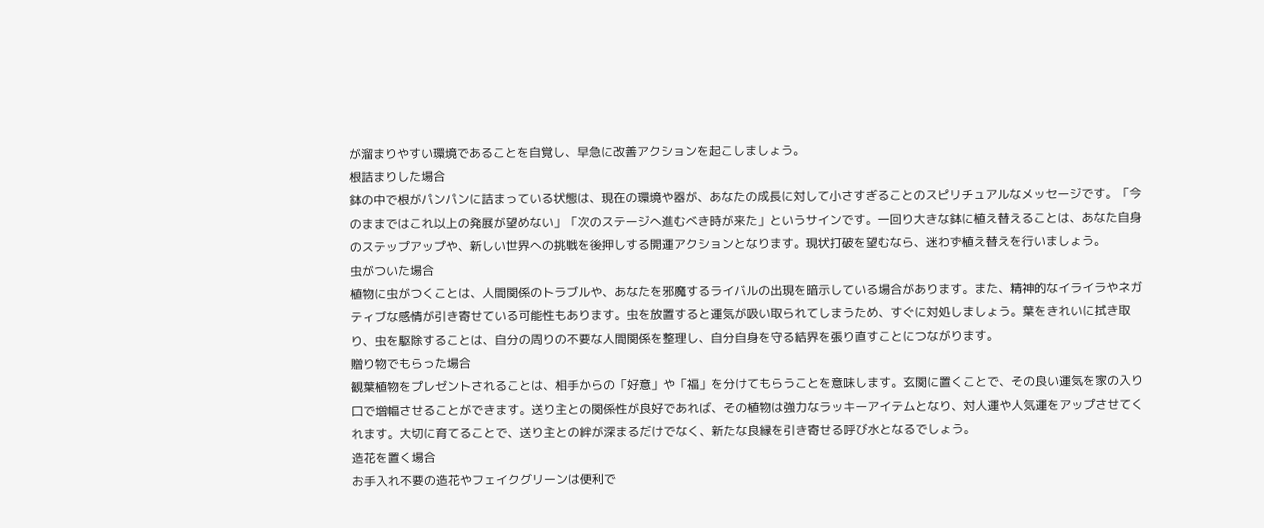が溜まりやすい環境であることを自覚し、早急に改善アクションを起こしましょう。
根詰まりした場合
鉢の中で根がパンパンに詰まっている状態は、現在の環境や器が、あなたの成長に対して小さすぎることのスピリチュアルなメッセージです。「今のままではこれ以上の発展が望めない」「次のステージへ進むべき時が来た」というサインです。一回り大きな鉢に植え替えることは、あなた自身のステップアップや、新しい世界への挑戦を後押しする開運アクションとなります。現状打破を望むなら、迷わず植え替えを行いましょう。
虫がついた場合
植物に虫がつくことは、人間関係のトラブルや、あなたを邪魔するライバルの出現を暗示している場合があります。また、精神的なイライラやネガティブな感情が引き寄せている可能性もあります。虫を放置すると運気が吸い取られてしまうため、すぐに対処しましょう。葉をきれいに拭き取り、虫を駆除することは、自分の周りの不要な人間関係を整理し、自分自身を守る結界を張り直すことにつながります。
贈り物でもらった場合
観葉植物をプレゼントされることは、相手からの「好意」や「福」を分けてもらうことを意味します。玄関に置くことで、その良い運気を家の入り口で増幅させることができます。送り主との関係性が良好であれば、その植物は強力なラッキーアイテムとなり、対人運や人気運をアップさせてくれます。大切に育てることで、送り主との絆が深まるだけでなく、新たな良縁を引き寄せる呼び水となるでしょう。
造花を置く場合
お手入れ不要の造花やフェイクグリーンは便利で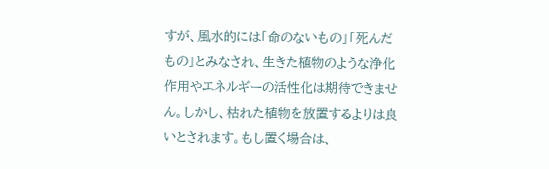すが、風水的には「命のないもの」「死んだもの」とみなされ、生きた植物のような浄化作用やエネルギーの活性化は期待できません。しかし、枯れた植物を放置するよりは良いとされます。もし置く場合は、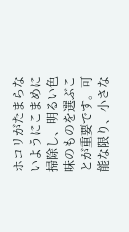ホコリがたまらないようにこまめに掃除し、明るい色味のものを選ぶことが重要です。可能な限り、小さな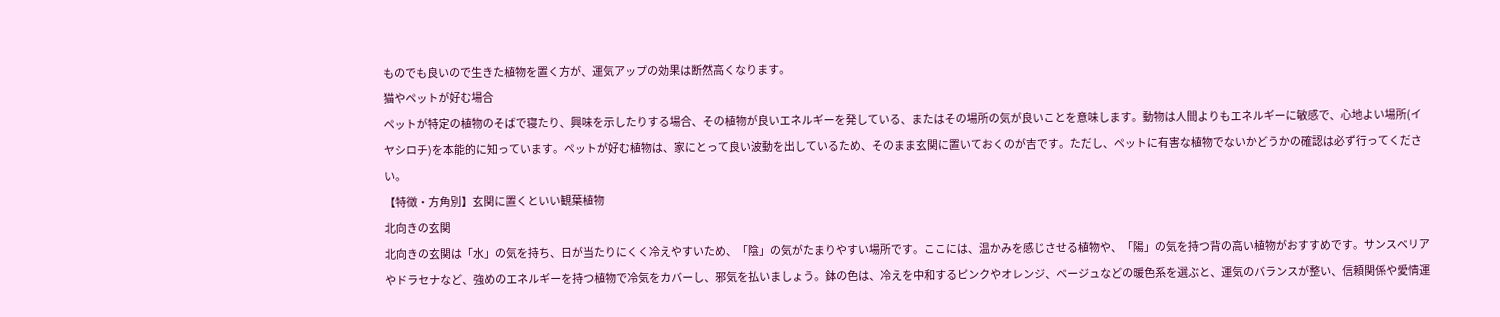ものでも良いので生きた植物を置く方が、運気アップの効果は断然高くなります。
猫やペットが好む場合
ペットが特定の植物のそばで寝たり、興味を示したりする場合、その植物が良いエネルギーを発している、またはその場所の気が良いことを意味します。動物は人間よりもエネルギーに敏感で、心地よい場所(イヤシロチ)を本能的に知っています。ペットが好む植物は、家にとって良い波動を出しているため、そのまま玄関に置いておくのが吉です。ただし、ペットに有害な植物でないかどうかの確認は必ず行ってください。
【特徴・方角別】玄関に置くといい観葉植物
北向きの玄関
北向きの玄関は「水」の気を持ち、日が当たりにくく冷えやすいため、「陰」の気がたまりやすい場所です。ここには、温かみを感じさせる植物や、「陽」の気を持つ背の高い植物がおすすめです。サンスベリアやドラセナなど、強めのエネルギーを持つ植物で冷気をカバーし、邪気を払いましょう。鉢の色は、冷えを中和するピンクやオレンジ、ベージュなどの暖色系を選ぶと、運気のバランスが整い、信頼関係や愛情運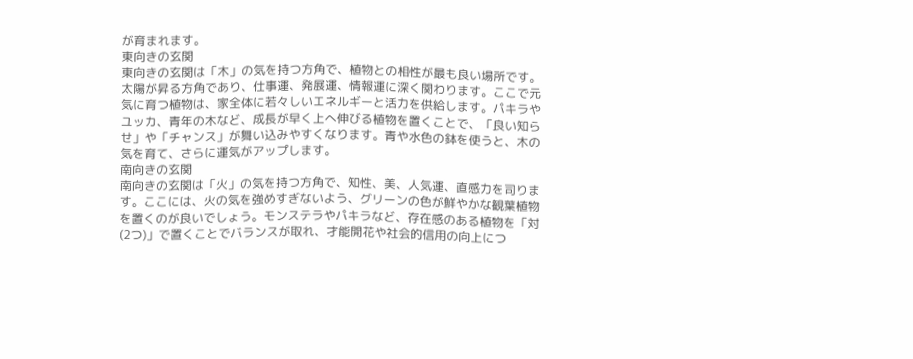が育まれます。
東向きの玄関
東向きの玄関は「木」の気を持つ方角で、植物との相性が最も良い場所です。太陽が昇る方角であり、仕事運、発展運、情報運に深く関わります。ここで元気に育つ植物は、家全体に若々しいエネルギーと活力を供給します。パキラやユッカ、青年の木など、成長が早く上へ伸びる植物を置くことで、「良い知らせ」や「チャンス」が舞い込みやすくなります。青や水色の鉢を使うと、木の気を育て、さらに運気がアップします。
南向きの玄関
南向きの玄関は「火」の気を持つ方角で、知性、美、人気運、直感力を司ります。ここには、火の気を強めすぎないよう、グリーンの色が鮮やかな観葉植物を置くのが良いでしょう。モンステラやパキラなど、存在感のある植物を「対(2つ)」で置くことでバランスが取れ、才能開花や社会的信用の向上につ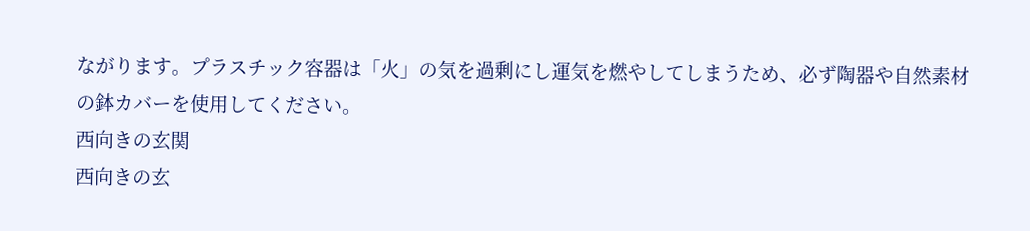ながります。プラスチック容器は「火」の気を過剰にし運気を燃やしてしまうため、必ず陶器や自然素材の鉢カバーを使用してください。
西向きの玄関
西向きの玄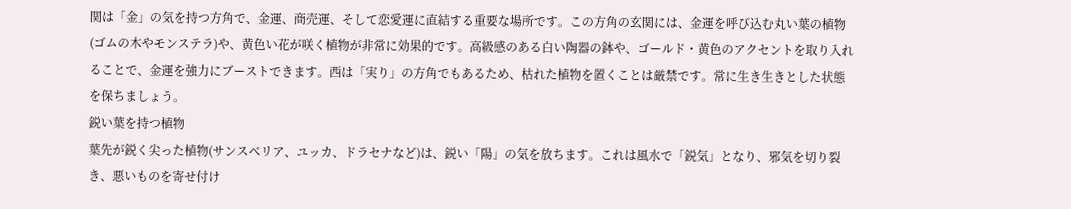関は「金」の気を持つ方角で、金運、商売運、そして恋愛運に直結する重要な場所です。この方角の玄関には、金運を呼び込む丸い葉の植物(ゴムの木やモンステラ)や、黄色い花が咲く植物が非常に効果的です。高級感のある白い陶器の鉢や、ゴールド・黄色のアクセントを取り入れることで、金運を強力にブーストできます。西は「実り」の方角でもあるため、枯れた植物を置くことは厳禁です。常に生き生きとした状態を保ちましょう。
鋭い葉を持つ植物
葉先が鋭く尖った植物(サンスベリア、ユッカ、ドラセナなど)は、鋭い「陽」の気を放ちます。これは風水で「鋭気」となり、邪気を切り裂き、悪いものを寄せ付け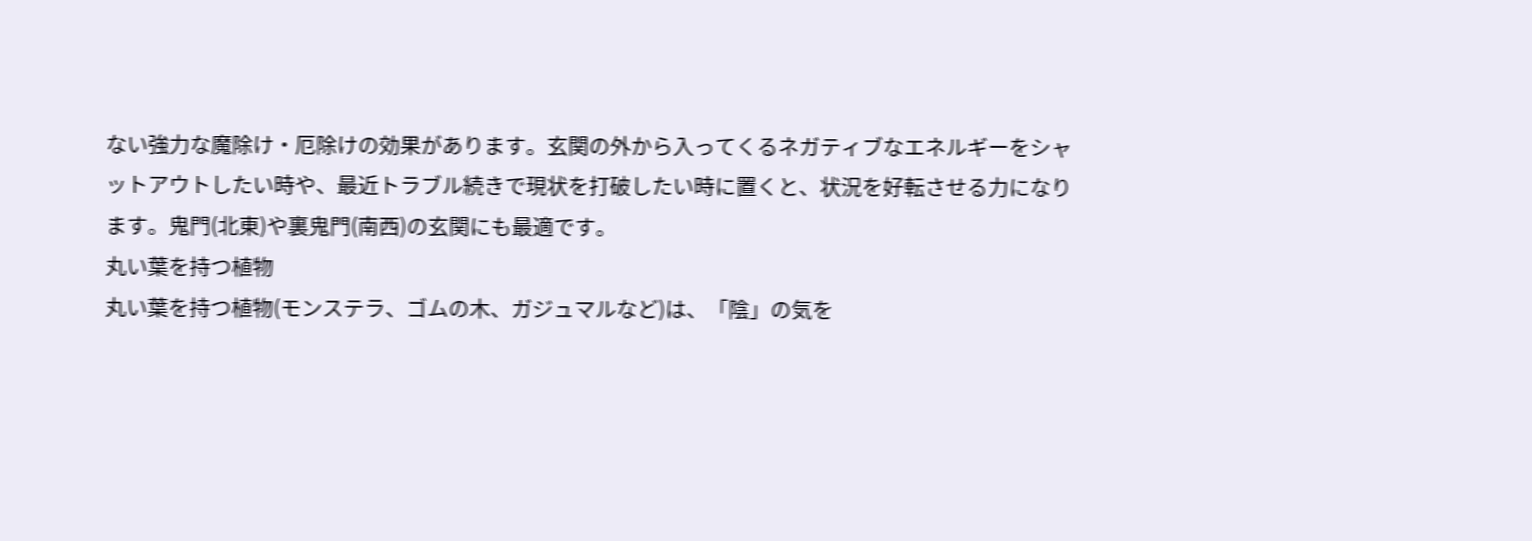ない強力な魔除け・厄除けの効果があります。玄関の外から入ってくるネガティブなエネルギーをシャットアウトしたい時や、最近トラブル続きで現状を打破したい時に置くと、状況を好転させる力になります。鬼門(北東)や裏鬼門(南西)の玄関にも最適です。
丸い葉を持つ植物
丸い葉を持つ植物(モンステラ、ゴムの木、ガジュマルなど)は、「陰」の気を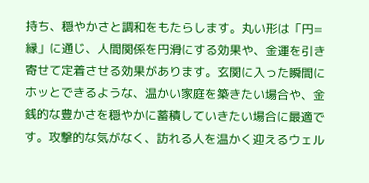持ち、穏やかさと調和をもたらします。丸い形は「円=縁」に通じ、人間関係を円滑にする効果や、金運を引き寄せて定着させる効果があります。玄関に入った瞬間にホッとできるような、温かい家庭を築きたい場合や、金銭的な豊かさを穏やかに蓄積していきたい場合に最適です。攻撃的な気がなく、訪れる人を温かく迎えるウェル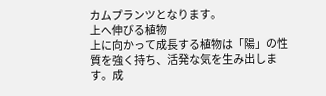カムプランツとなります。
上へ伸びる植物
上に向かって成長する植物は「陽」の性質を強く持ち、活発な気を生み出します。成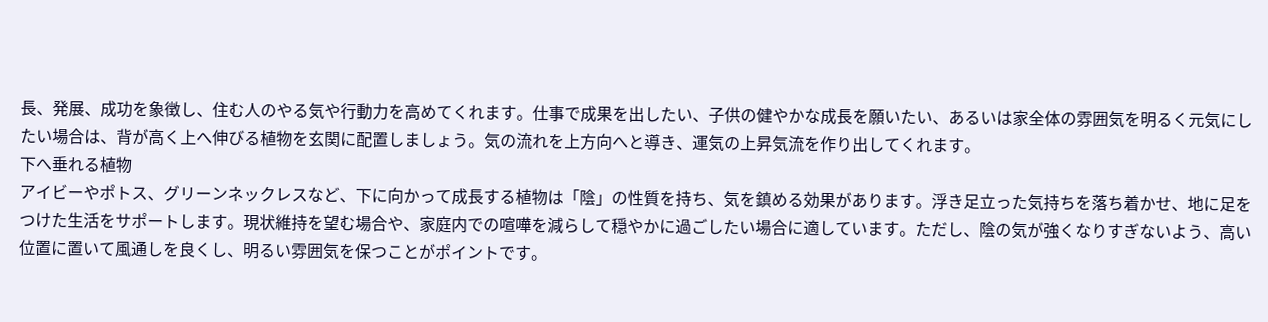長、発展、成功を象徴し、住む人のやる気や行動力を高めてくれます。仕事で成果を出したい、子供の健やかな成長を願いたい、あるいは家全体の雰囲気を明るく元気にしたい場合は、背が高く上へ伸びる植物を玄関に配置しましょう。気の流れを上方向へと導き、運気の上昇気流を作り出してくれます。
下へ垂れる植物
アイビーやポトス、グリーンネックレスなど、下に向かって成長する植物は「陰」の性質を持ち、気を鎮める効果があります。浮き足立った気持ちを落ち着かせ、地に足をつけた生活をサポートします。現状維持を望む場合や、家庭内での喧嘩を減らして穏やかに過ごしたい場合に適しています。ただし、陰の気が強くなりすぎないよう、高い位置に置いて風通しを良くし、明るい雰囲気を保つことがポイントです。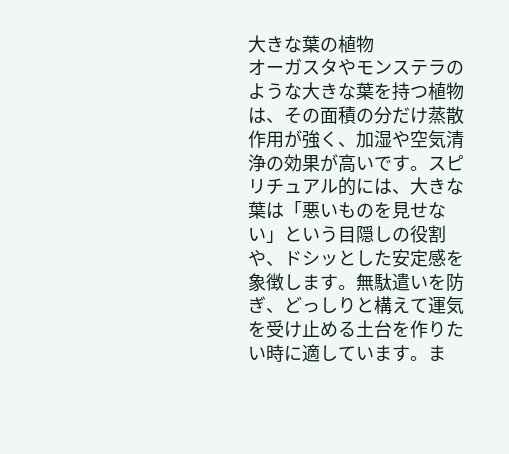大きな葉の植物
オーガスタやモンステラのような大きな葉を持つ植物は、その面積の分だけ蒸散作用が強く、加湿や空気清浄の効果が高いです。スピリチュアル的には、大きな葉は「悪いものを見せない」という目隠しの役割や、ドシッとした安定感を象徴します。無駄遣いを防ぎ、どっしりと構えて運気を受け止める土台を作りたい時に適しています。ま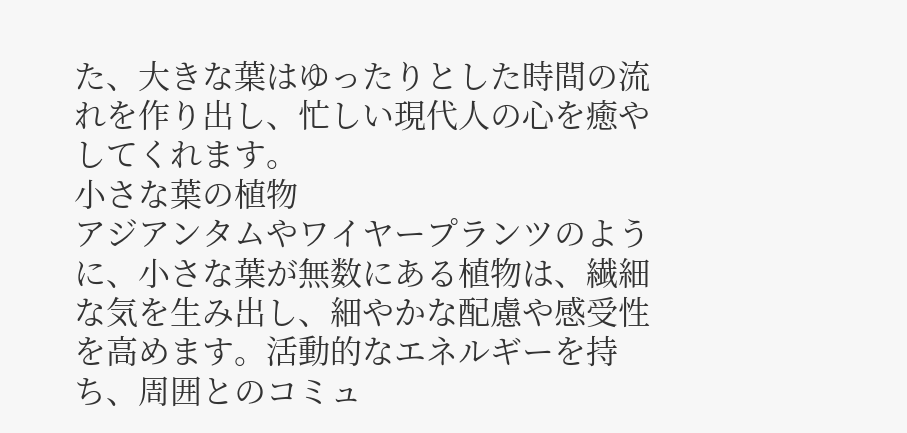た、大きな葉はゆったりとした時間の流れを作り出し、忙しい現代人の心を癒やしてくれます。
小さな葉の植物
アジアンタムやワイヤープランツのように、小さな葉が無数にある植物は、繊細な気を生み出し、細やかな配慮や感受性を高めます。活動的なエネルギーを持ち、周囲とのコミュ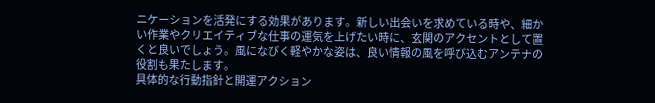ニケーションを活発にする効果があります。新しい出会いを求めている時や、細かい作業やクリエイティブな仕事の運気を上げたい時に、玄関のアクセントとして置くと良いでしょう。風になびく軽やかな姿は、良い情報の風を呼び込むアンテナの役割も果たします。
具体的な行動指針と開運アクション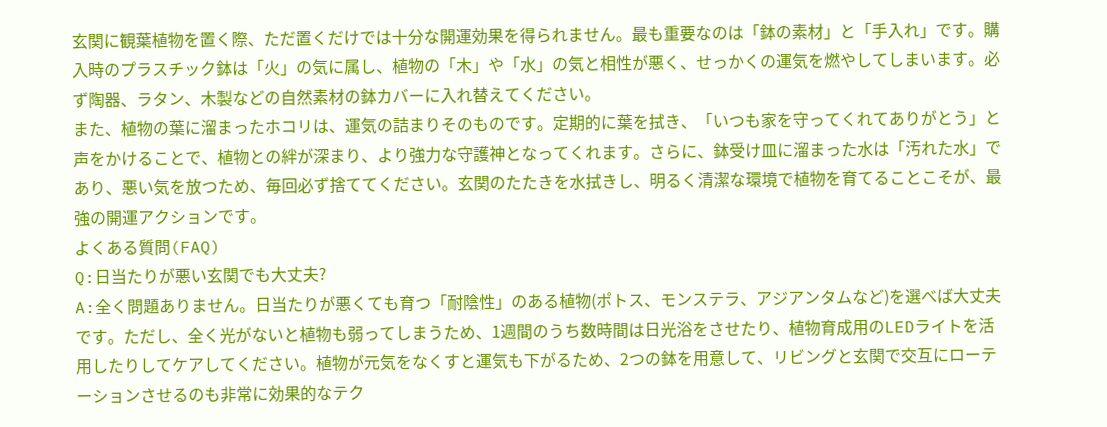玄関に観葉植物を置く際、ただ置くだけでは十分な開運効果を得られません。最も重要なのは「鉢の素材」と「手入れ」です。購入時のプラスチック鉢は「火」の気に属し、植物の「木」や「水」の気と相性が悪く、せっかくの運気を燃やしてしまいます。必ず陶器、ラタン、木製などの自然素材の鉢カバーに入れ替えてください。
また、植物の葉に溜まったホコリは、運気の詰まりそのものです。定期的に葉を拭き、「いつも家を守ってくれてありがとう」と声をかけることで、植物との絆が深まり、より強力な守護神となってくれます。さらに、鉢受け皿に溜まった水は「汚れた水」であり、悪い気を放つため、毎回必ず捨ててください。玄関のたたきを水拭きし、明るく清潔な環境で植物を育てることこそが、最強の開運アクションです。
よくある質問(FAQ)
Q:日当たりが悪い玄関でも大丈夫?
A:全く問題ありません。日当たりが悪くても育つ「耐陰性」のある植物(ポトス、モンステラ、アジアンタムなど)を選べば大丈夫です。ただし、全く光がないと植物も弱ってしまうため、1週間のうち数時間は日光浴をさせたり、植物育成用のLEDライトを活用したりしてケアしてください。植物が元気をなくすと運気も下がるため、2つの鉢を用意して、リビングと玄関で交互にローテーションさせるのも非常に効果的なテク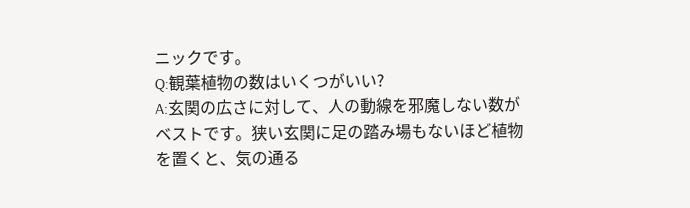ニックです。
Q:観葉植物の数はいくつがいい?
A:玄関の広さに対して、人の動線を邪魔しない数がベストです。狭い玄関に足の踏み場もないほど植物を置くと、気の通る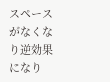スペースがなくなり逆効果になり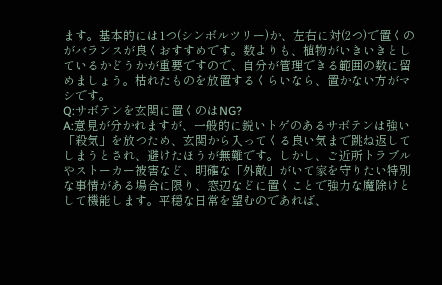ます。基本的には1つ(シンボルツリー)か、左右に対(2つ)で置くのがバランスが良くおすすめです。数よりも、植物がいきいきとしているかどうかが重要ですので、自分が管理できる範囲の数に留めましょう。枯れたものを放置するくらいなら、置かない方がマシです。
Q:サボテンを玄関に置くのはNG?
A:意見が分かれますが、一般的に鋭いトゲのあるサボテンは強い「殺気」を放つため、玄関から入ってくる良い気まで跳ね返してしまうとされ、避けたほうが無難です。しかし、ご近所トラブルやストーカー被害など、明確な「外敵」がいて家を守りたい特別な事情がある場合に限り、窓辺などに置くことで強力な魔除けとして機能します。平穏な日常を望むのであれば、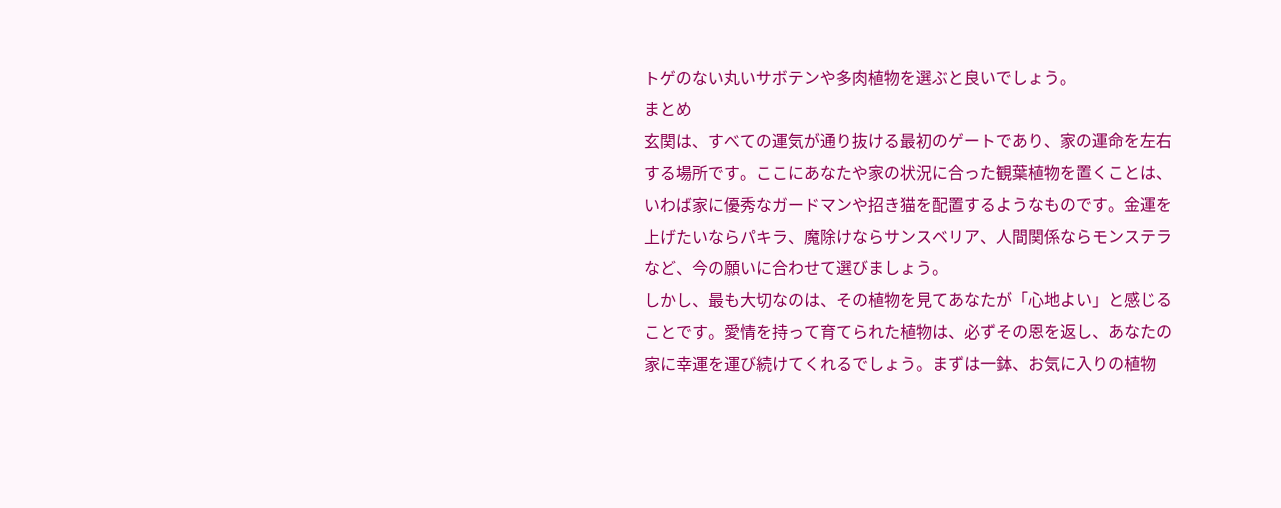トゲのない丸いサボテンや多肉植物を選ぶと良いでしょう。
まとめ
玄関は、すべての運気が通り抜ける最初のゲートであり、家の運命を左右する場所です。ここにあなたや家の状況に合った観葉植物を置くことは、いわば家に優秀なガードマンや招き猫を配置するようなものです。金運を上げたいならパキラ、魔除けならサンスベリア、人間関係ならモンステラなど、今の願いに合わせて選びましょう。
しかし、最も大切なのは、その植物を見てあなたが「心地よい」と感じることです。愛情を持って育てられた植物は、必ずその恩を返し、あなたの家に幸運を運び続けてくれるでしょう。まずは一鉢、お気に入りの植物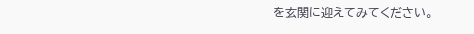を玄関に迎えてみてください。